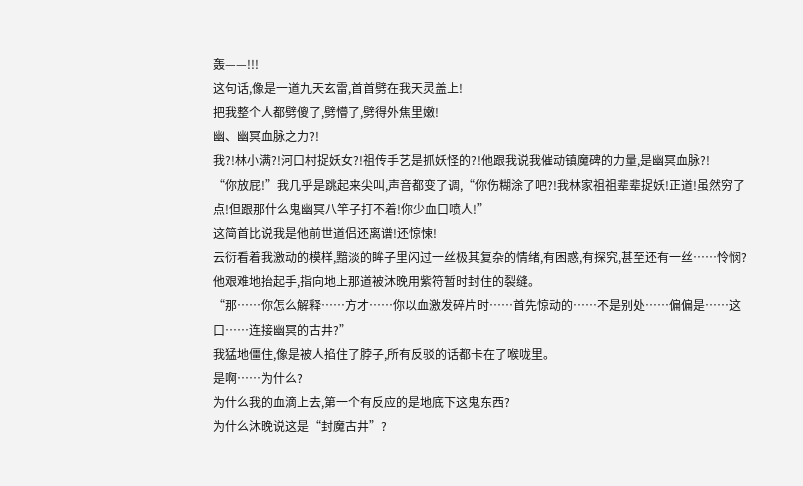轰——!!!
这句话,像是一道九天玄雷,首首劈在我天灵盖上!
把我整个人都劈傻了,劈懵了,劈得外焦里嫩!
幽、幽冥血脉之力?!
我?!林小满?!河口村捉妖女?!祖传手艺是抓妖怪的?!他跟我说我催动镇魔碑的力量,是幽冥血脉?!
“你放屁!”我几乎是跳起来尖叫,声音都变了调,“你伤糊涂了吧?!我林家祖祖辈辈捉妖!正道!虽然穷了点!但跟那什么鬼幽冥八竿子打不着!你少血口喷人!”
这简首比说我是他前世道侣还离谱!还惊悚!
云衍看着我激动的模样,黯淡的眸子里闪过一丝极其复杂的情绪,有困惑,有探究,甚至还有一丝……怜悯?
他艰难地抬起手,指向地上那道被沐晚用紫符暂时封住的裂缝。
“那……你怎么解释……方才……你以血激发碎片时……首先惊动的……不是别处……偏偏是……这口……连接幽冥的古井?”
我猛地僵住,像是被人掐住了脖子,所有反驳的话都卡在了喉咙里。
是啊……为什么?
为什么我的血滴上去,第一个有反应的是地底下这鬼东西?
为什么沐晚说这是“封魔古井”?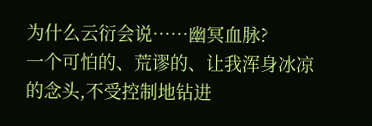为什么云衍会说……幽冥血脉?
一个可怕的、荒谬的、让我浑身冰凉的念头,不受控制地钻进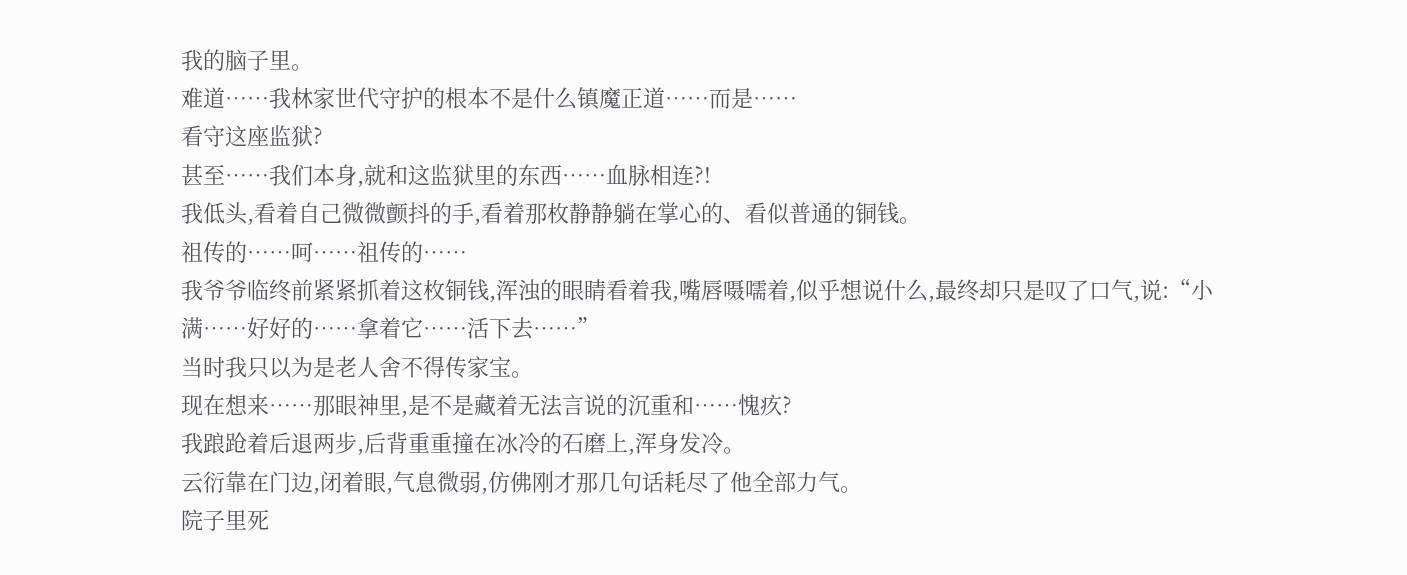我的脑子里。
难道……我林家世代守护的根本不是什么镇魔正道……而是……
看守这座监狱?
甚至……我们本身,就和这监狱里的东西……血脉相连?!
我低头,看着自己微微颤抖的手,看着那枚静静躺在掌心的、看似普通的铜钱。
祖传的……呵……祖传的……
我爷爷临终前紧紧抓着这枚铜钱,浑浊的眼睛看着我,嘴唇嗫嚅着,似乎想说什么,最终却只是叹了口气,说:“小满……好好的……拿着它……活下去……”
当时我只以为是老人舍不得传家宝。
现在想来……那眼神里,是不是藏着无法言说的沉重和……愧疚?
我踉跄着后退两步,后背重重撞在冰冷的石磨上,浑身发冷。
云衍靠在门边,闭着眼,气息微弱,仿佛刚才那几句话耗尽了他全部力气。
院子里死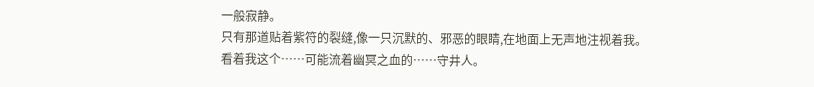一般寂静。
只有那道贴着紫符的裂缝,像一只沉默的、邪恶的眼睛,在地面上无声地注视着我。
看着我这个……可能流着幽冥之血的……守井人。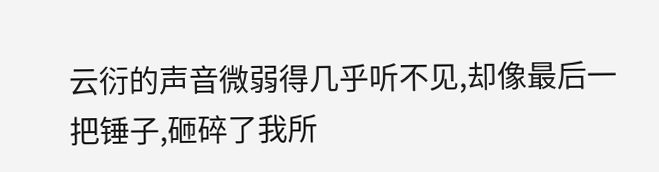云衍的声音微弱得几乎听不见,却像最后一把锤子,砸碎了我所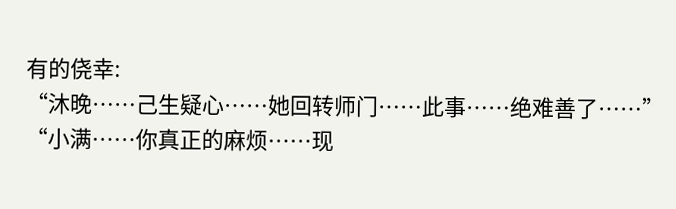有的侥幸:
“沐晚……己生疑心……她回转师门……此事……绝难善了……”
“小满……你真正的麻烦……现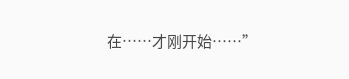在……才刚开始……”